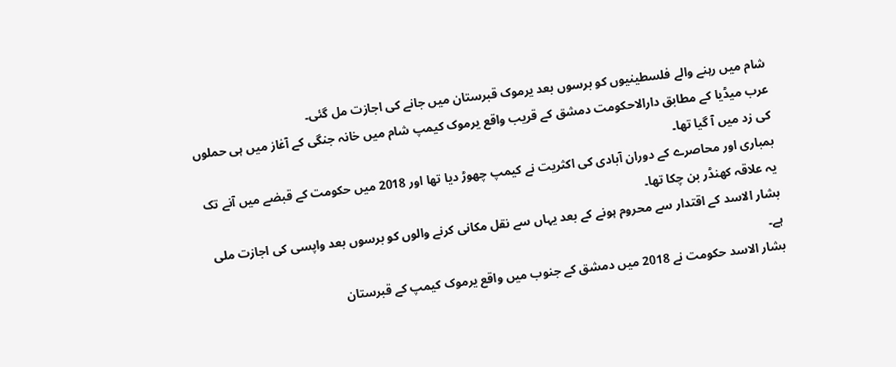شام میں رہنے والے فلسطینیوں کو برسوں بعد یرموک قبرستان میں جانے کی اجازت مل گئی۔
عرب میڈیا کے مطابق دارالاحکومت دمشق کے قریب واقع یرموک کیمپ شام میں خانہ جنگی کے آغاز میں ہی حملوں کی زد میں آ گیا تھا۔
بمباری اور محاصرے کے دوران آبادی کی اکثریت نے کیمپ چھوڑ دیا تھا اور 2018 میں حکومت کے قبضے میں آنے تک یہ علاقہ کھنڈر بن چکا تھا۔
بشار الاسد کے اقتدار سے محروم ہونے کے بعد یہاں سے نقل مکانی کرنے والوں کو برسوں بعد واپسی کی اجازت ملی ہے۔
بشار الاسد حکومت نے 2018 میں دمشق کے جنوب میں واقع یرموک کیمپ کے قبرستان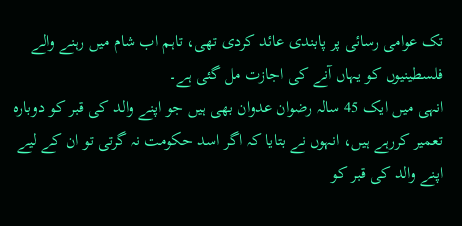تک عوامی رسائی پر پابندی عائد کردی تھی، تاہم اب شام میں رہنے والے فلسطینیوں کو یہاں آنے کی اجازت مل گئی ہے۔
انہی میں ایک 45 سالہ رضوان عدوان بھی ہیں جو اپنے والد کی قبر کو دوبارہ تعمیر کررہے ہیں، انہوں نے بتایا کہ اگر اسد حکومت نہ گرتی تو ان کے لیے اپنے والد کی قبر کو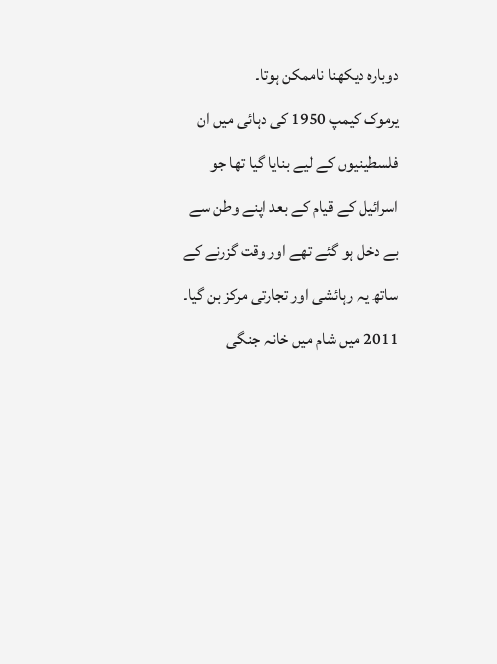دوبارہ دیکھنا ناممکن ہوتا۔
یرموک کیمپ 1950 کی دہائی میں ان فلسطینیوں کے لیے بنایا گیا تھا جو اسرائیل کے قیام کے بعد اپنے وطن سے بے دخل ہو گئے تھے اور وقت گزرنے کے ساتھ یہ رہائشی اور تجارتی مرکز بن گیا۔
2011 میں شام میں خانہ جنگی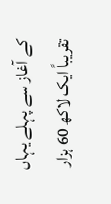کے آغاز سے پہلے یہاں تقریباً ایک لاکھ 60 ہزار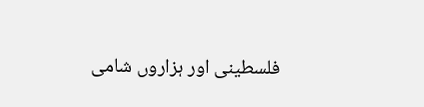فلسطینی اور ہزاروں شامی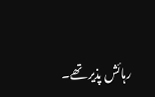رہائش پذیر تھے۔